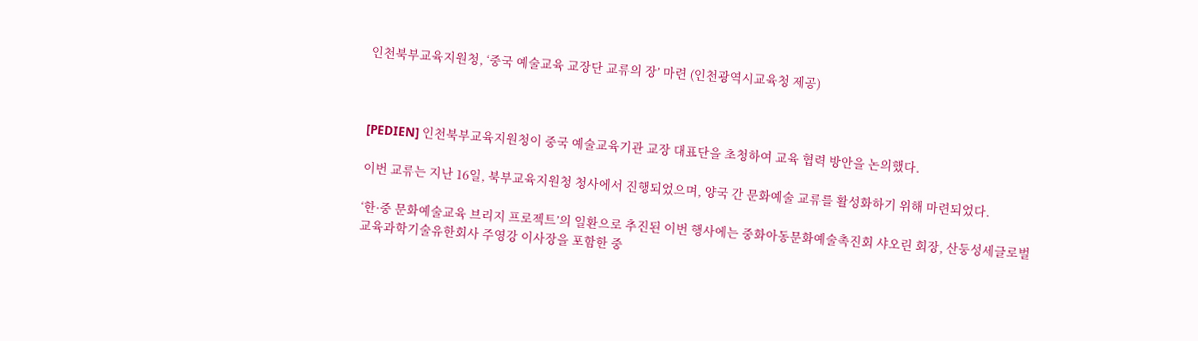인천북부교육지원청, ‘중국 예술교육 교장단 교류의 장’ 마련 (인천광역시교육청 제공)



[PEDIEN] 인천북부교육지원청이 중국 예술교육기관 교장 대표단을 초청하여 교육 협력 방안을 논의했다.

이번 교류는 지난 16일, 북부교육지원청 청사에서 진행되었으며, 양국 간 문화예술 교류를 활성화하기 위해 마련되었다.

‘한·중 문화예술교육 브리지 프로젝트’의 일환으로 추진된 이번 행사에는 중화아동문화예술촉진회 샤오린 회장, 산둥성세글로벌교육과학기술유한회사 주영강 이사장을 포함한 중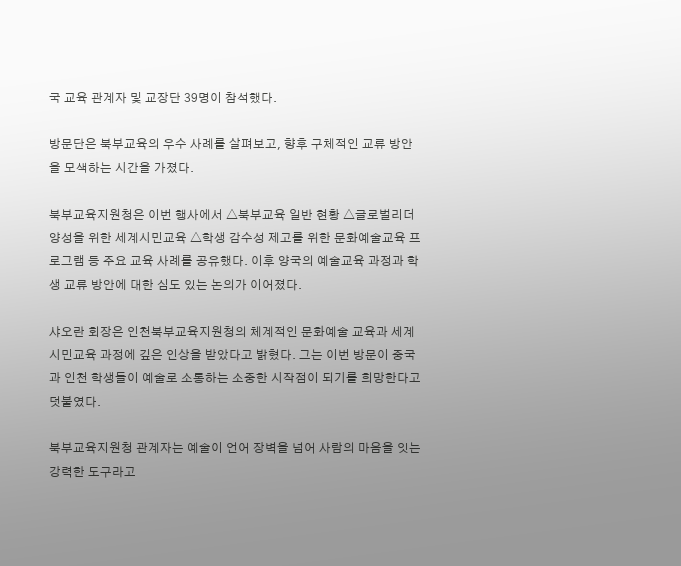국 교육 관계자 및 교장단 39명이 참석했다.

방문단은 북부교육의 우수 사례를 살펴보고, 향후 구체적인 교류 방안을 모색하는 시간을 가졌다.

북부교육지원청은 이번 행사에서 △북부교육 일반 현황 △글로벌리더 양성을 위한 세계시민교육 △학생 감수성 제고를 위한 문화예술교육 프로그램 등 주요 교육 사례를 공유했다. 이후 양국의 예술교육 과정과 학생 교류 방안에 대한 심도 있는 논의가 이어졌다.

샤오란 회장은 인천북부교육지원청의 체계적인 문화예술 교육과 세계시민교육 과정에 깊은 인상을 받았다고 밝혔다. 그는 이번 방문이 중국과 인천 학생들이 예술로 소통하는 소중한 시작점이 되기를 희망한다고 덧붙였다.

북부교육지원청 관계자는 예술이 언어 장벽을 넘어 사람의 마음을 잇는 강력한 도구라고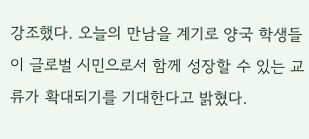강조했다. 오늘의 만남을 계기로 양국 학생들이 글로벌 시민으로서 함께 성장할 수 있는 교류가 확대되기를 기대한다고 밝혔다.